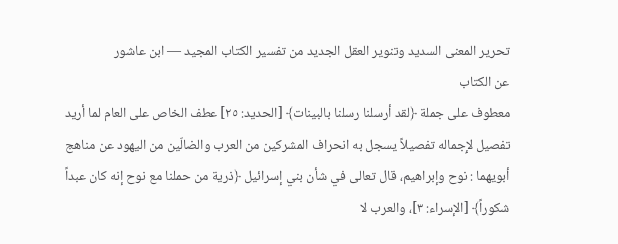تحرير المعنى السديد وتنوير العقل الجديد من تفسير الكتاب المجيد — ابن عاشور
عن الكتاب
معطوف على جملة ﴿لقد أرسلنا رسلنا بالبينات﴾ [الحديد: ٢٥] عطف الخاص على العام لما أريد تفصيل لإِجماله تفصيلاً يسجل به انحراف المشركين من العرب والضالّين من اليهود عن مناهج أبويهما : نوح وإبراهيم، قال تعالى في شأن بني إسرائيل ﴿ذرية من حملنا مع نوح إنه كان عبداً شكوراً﴾ [الإسراء: ٣]، والعرب لا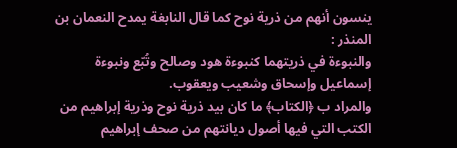ينسون أنهم من ذرية نوح كما قال النابغة يمدح النعمان بن المنذر :
والنبوءة في ذريتهما كنبوءة هود وصالح وتُبّع ونبوءة إسماعيل وإسحاق وشعيب ويعقوب.
والمراد ب ﴿الكتاب﴾ ما كان بيد ذرية نوح وذرية إبراهيم من الكتب التي فيها أصول ديانتهم من صحف إبراهيم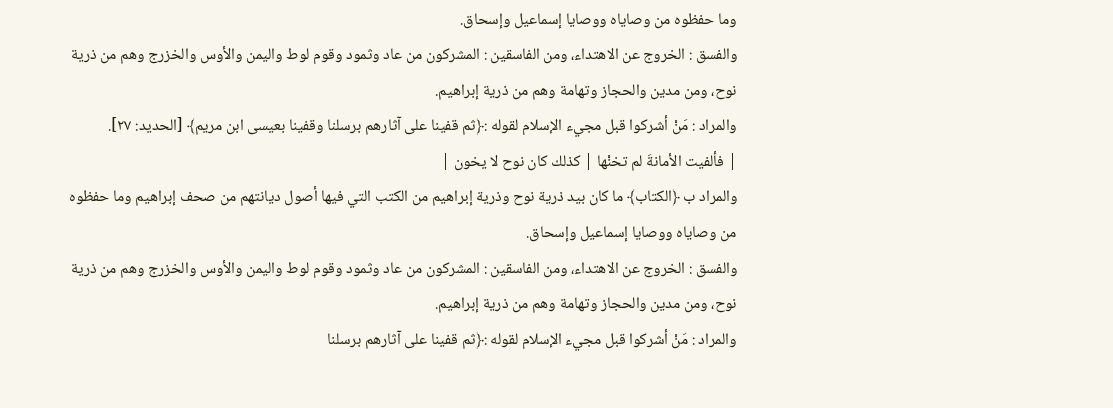وما حفظوه من وصاياه ووصايا إسماعيل وإسحاق.
والفسق : الخروج عن الاهتداء، ومن الفاسقين : المشركون من عاد وثمود وقوم لوط واليمن والأوس والخزرج وهم من ذرية نوح، ومن مدين والحجاز وتهامة وهم من ذرية إبراهيم.
والمراد : مَنْ أشركوا قبل مجيء الإسلام لقوله :﴿ثم قفينا على آثارهم برسلنا وقفينا بعيسى ابن مريم﴾ [الحديد: ٢٧].
| فألفيت الأمانةَ لم تخنْها | كذلك كان نوح لا يخون |
والمراد ب ﴿الكتاب﴾ ما كان بيد ذرية نوح وذرية إبراهيم من الكتب التي فيها أصول ديانتهم من صحف إبراهيم وما حفظوه من وصاياه ووصايا إسماعيل وإسحاق.
والفسق : الخروج عن الاهتداء، ومن الفاسقين : المشركون من عاد وثمود وقوم لوط واليمن والأوس والخزرج وهم من ذرية نوح، ومن مدين والحجاز وتهامة وهم من ذرية إبراهيم.
والمراد : مَنْ أشركوا قبل مجيء الإسلام لقوله :﴿ثم قفينا على آثارهم برسلنا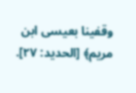وقفينا بعيسى ابن مريم﴾ [الحديد: ٢٧].